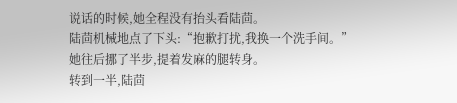说话的时候,她全程没有抬头看陆茴。
陆茴机械地点了下头:“抱歉打扰,我换一个洗手间。”
她往后挪了半步,提着发麻的腿转身。
转到一半,陆茴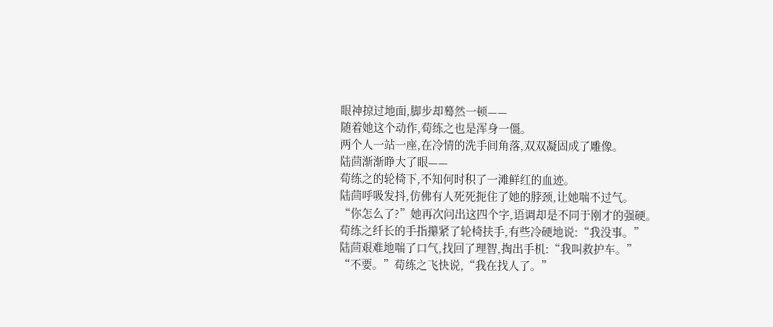眼神掠过地面,脚步却蓦然一顿——
随着她这个动作,荀练之也是浑身一僵。
两个人一站一座,在冷情的洗手间角落,双双凝固成了雕像。
陆茴渐渐睁大了眼——
荀练之的轮椅下,不知何时积了一滩鲜红的血迹。
陆茴呼吸发抖,仿佛有人死死扼住了她的脖颈,让她喘不过气。
“你怎么了?”她再次问出这四个字,语调却是不同于刚才的强硬。
荀练之纤长的手指攥紧了轮椅扶手,有些冷硬地说:“我没事。”
陆茴艰难地喘了口气,找回了理智,掏出手机:“我叫救护车。”
“不要。”荀练之飞快说,“我在找人了。”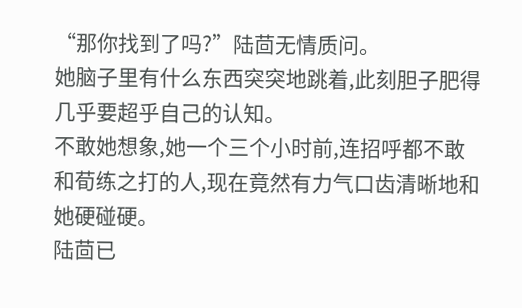“那你找到了吗?”陆茴无情质问。
她脑子里有什么东西突突地跳着,此刻胆子肥得几乎要超乎自己的认知。
不敢她想象,她一个三个小时前,连招呼都不敢和荀练之打的人,现在竟然有力气口齿清晰地和她硬碰硬。
陆茴已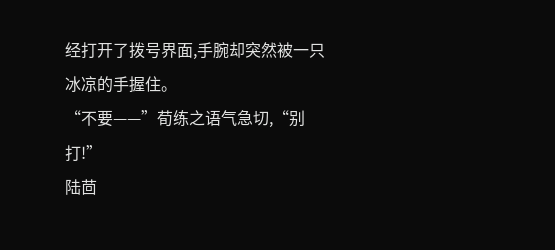经打开了拨号界面,手腕却突然被一只冰凉的手握住。
“不要——”荀练之语气急切,“别打!”
陆茴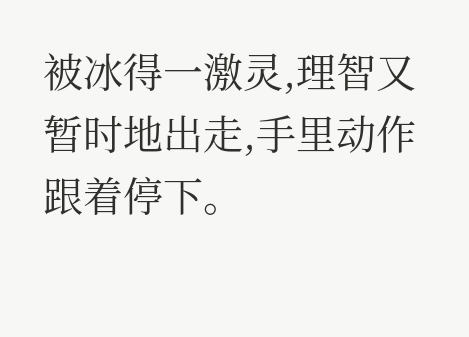被冰得一激灵,理智又暂时地出走,手里动作跟着停下。